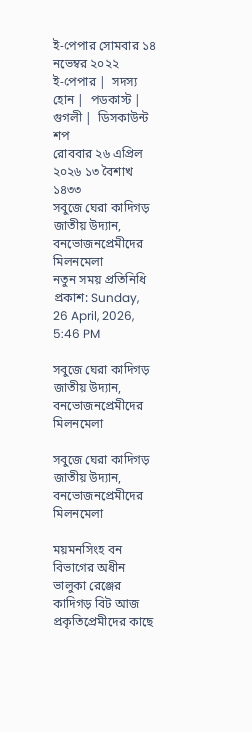ই-পেপার সোমবার ১৪ নভেম্বর ২০২২
ই-পেপার |  সদস্য হোন |  পডকাস্ট |  গুগলী |  ডিসকাউন্ট শপ
রোববার ২৬ এপ্রিল ২০২৬ ১৩ বৈশাখ ১৪৩৩
সবুজে ঘেরা কাদিগড় জাতীয় উদ্যান, বনভোজনপ্রেমীদের মিলনমেলা
নতুন সময় প্রতিনিধি
প্রকাশ: Sunday, 26 April, 2026, 5:46 PM

সবুজে ঘেরা কাদিগড় জাতীয় উদ্যান, বনভোজনপ্রেমীদের মিলনমেলা

সবুজে ঘেরা কাদিগড় জাতীয় উদ্যান, বনভোজনপ্রেমীদের মিলনমেলা

ময়মনসিংহ বন বিভাগের অধীন ভালুকা রেঞ্জের কাদিগড় বিট আজ প্রকৃতিপ্রেমীদের কাছে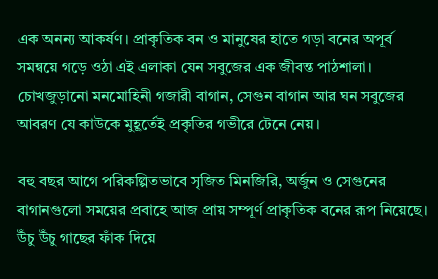এক অনন্য আকর্ষণ। প্রাকৃতিক বন ও মানুষের হাতে গড়া বনের অপূর্ব সমন্বয়ে গড়ে ওঠা এই এলাকা যেন সবুজের এক জীবন্ত পাঠশালা। চোখজুড়ানো মনমোহিনী গজারী বাগান, সেগুন বাগান আর ঘন সবুজের আবরণ যে কাউকে মুহূর্তেই প্রকৃতির গভীরে টেনে নেয়।

বহু বছর আগে পরিকল্পিতভাবে সৃজিত মিনজিরি, অর্জুন ও সেগুনের বাগানগুলো সময়ের প্রবাহে আজ প্রায় সম্পূর্ণ প্রাকৃতিক বনের রূপ নিয়েছে। উঁচু উঁচু গাছের ফাঁক দিয়ে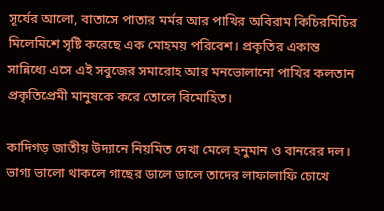সূর্যের আলো, বাতাসে পাতার মর্মর আর পাখির অবিরাম কিচিরমিচির মিলেমিশে সৃষ্টি করেছে এক মোহময় পরিবেশ। প্রকৃতির একান্ত সান্নিধ্যে এসে এই সবুজের সমারোহ আর মনভোলানো পাখির কলতান প্রকৃতিপ্রেমী মানুষকে করে তোলে বিমোহিত।

কাদিগড় জাতীয় উদ্যানে নিয়মিত দেখা মেলে হনুমান ও বানরের দল। ভাগ্য ভালো থাকলে গাছের ডালে ডালে তাদের লাফালাফি চোখে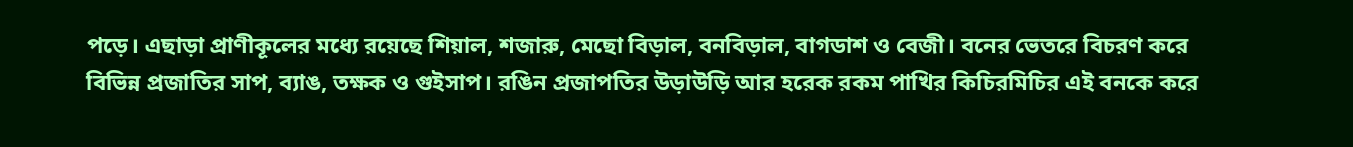পড়ে। এছাড়া প্রাণীকূলের মধ্যে রয়েছে শিয়াল, শজারু, মেছো বিড়াল, বনবিড়াল, বাগডাশ ও বেজী। বনের ভেতরে বিচরণ করে বিভিন্ন প্রজাতির সাপ, ব্যাঙ, তক্ষক ও গুইসাপ। রঙিন প্রজাপতির উড়াউড়ি আর হরেক রকম পাখির কিচিরমিচির এই বনকে করে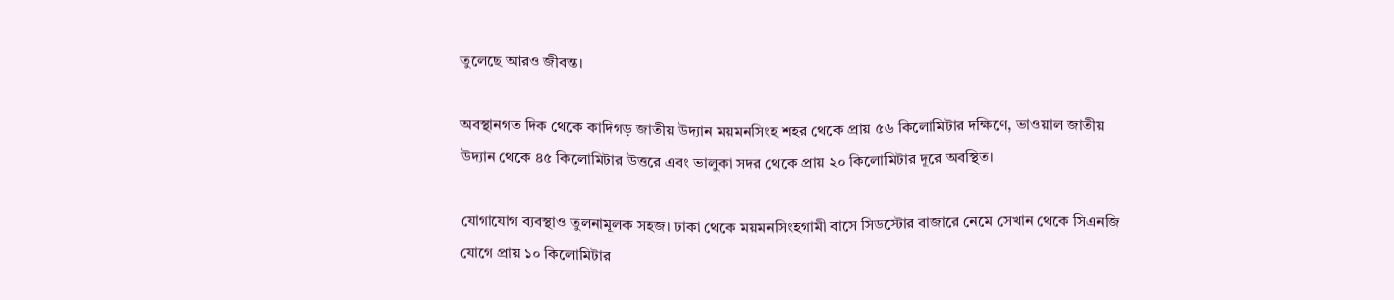তুলেছে আরও জীবন্ত।

অবস্থানগত দিক থেকে কাদিগড় জাতীয় উদ্যান ময়মনসিংহ শহর থেকে প্রায় ৫৬ কিলোমিটার দক্ষিণে, ভাওয়াল জাতীয় উদ্যান থেকে ৪৫ কিলোমিটার উত্তরে এবং ভালুকা সদর থেকে প্রায় ২০ কিলোমিটার দূরে অবস্থিত।

যোগাযোগ ব্যবস্থাও তুলনামূলক সহজ। ঢাকা থেকে ময়মনসিংহগামী বাসে সিডস্টোর বাজারে নেমে সেখান থেকে সিএনজি যোগে প্রায় ১০ কিলোমিটার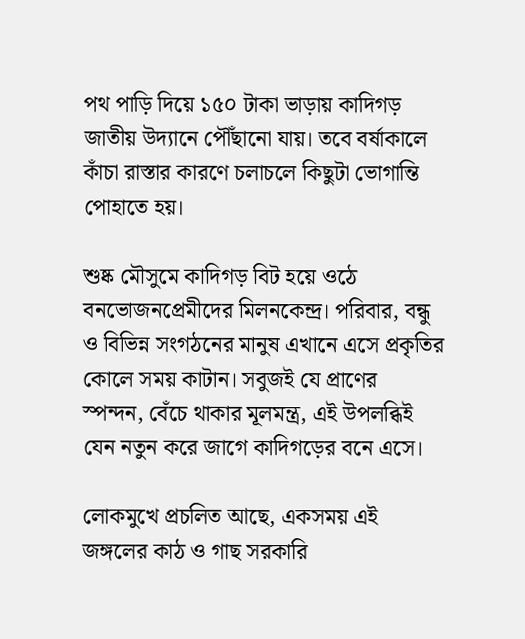পথ পাড়ি দিয়ে ১৫০ টাকা ভাড়ায় কাদিগড় জাতীয় উদ্যানে পৌঁছানো যায়। তবে বর্ষাকালে কাঁচা রাস্তার কারণে চলাচলে কিছুটা ভোগান্তি পোহাতে হয়।

শুষ্ক মৌসুমে কাদিগড় বিট হয়ে ওঠে বনভোজনপ্রেমীদের মিলনকেন্দ্র। পরিবার, বন্ধু ও বিভিন্ন সংগঠনের মানুষ এখানে এসে প্রকৃতির কোলে সময় কাটান। সবুজই যে প্রাণের স্পন্দন, বেঁচে থাকার মূলমন্ত্র, এই উপলব্ধিই যেন নতুন করে জাগে কাদিগড়ের বনে এসে।

লোকমুখে প্রচলিত আছে, একসময় এই জঙ্গলের কাঠ ও গাছ সরকারি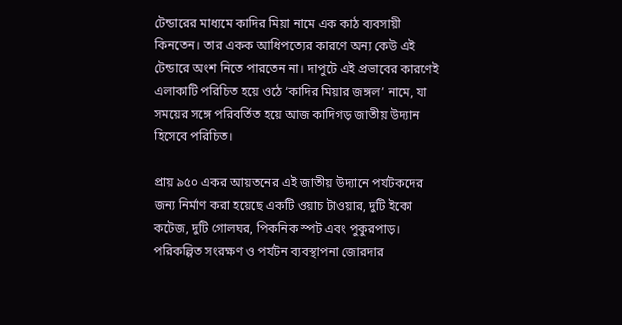টেন্ডারের মাধ্যমে কাদির মিয়া নামে এক কাঠ ব্যবসায়ী কিনতেন। তার একক আধিপত্যের কারণে অন্য কেউ এই টেন্ডারে অংশ নিতে পারতেন না। দাপুটে এই প্রভাবের কারণেই এলাকাটি পরিচিত হয়ে ওঠে ‘কাদির মিয়ার জঙ্গল’ নামে, যা সময়ের সঙ্গে পরিবর্তিত হয়ে আজ কাদিগড় জাতীয় উদ্যান হিসেবে পরিচিত।

প্রায় ৯৫০ একর আয়তনের এই জাতীয় উদ্যানে পর্যটকদের জন্য নির্মাণ করা হয়েছে একটি ওয়াচ টাওয়ার, দুটি ইকো কটেজ, দুটি গোলঘর, পিকনিক স্পট এবং পুকুরপাড়। পরিকল্পিত সংরক্ষণ ও পর্যটন ব্যবস্থাপনা জোরদার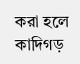করা হলে কাদিগড়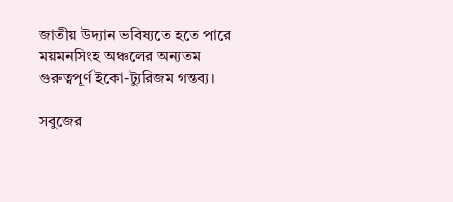জাতীয় উদ্যান ভবিষ্যতে হতে পারে ময়মনসিংহ অঞ্চলের অন্যতম গুরুত্বপূর্ণ ইকো-ট্যুরিজম গন্তব্য।

সবুজের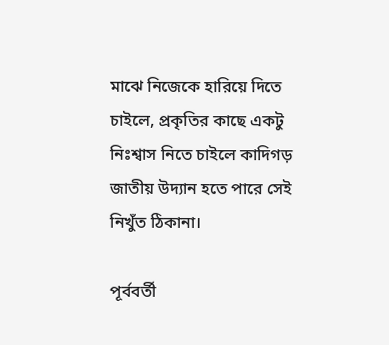মাঝে নিজেকে হারিয়ে দিতে চাইলে, প্রকৃতির কাছে একটু নিঃশ্বাস নিতে চাইলে কাদিগড় জাতীয় উদ্যান হতে পারে সেই নিখুঁত ঠিকানা।

পূর্ববর্তী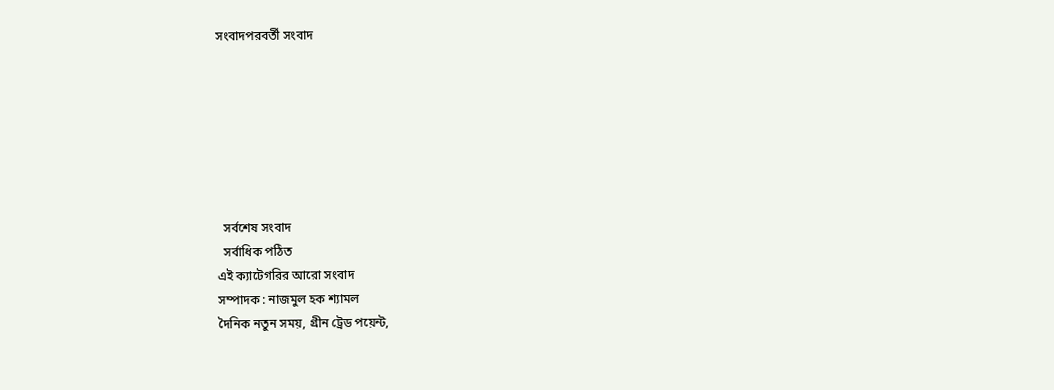সংবাদপরবর্তী সংবাদ







  সর্বশেষ সংবাদ
  সর্বাধিক পঠিত
এই ক্যাটেগরির আরো সংবাদ
সম্পাদক : নাজমুল হক শ্যামল
দৈনিক নতুন সময়, গ্রীন ট্রেড পয়েন্ট,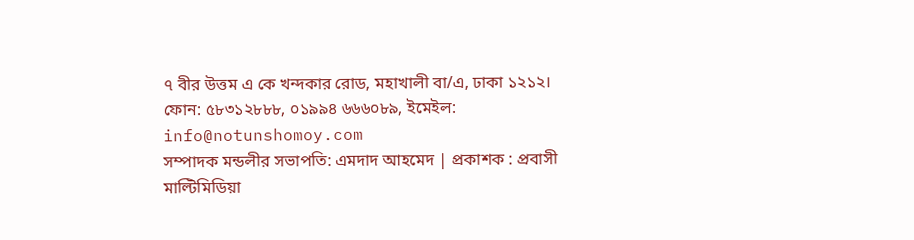৭ বীর উত্তম এ কে খন্দকার রোড, মহাখালী বা/এ, ঢাকা ১২১২।
ফোন: ৫৮৩১২৮৮৮, ০১৯৯৪ ৬৬৬০৮৯, ইমেইল: info@notunshomoy.com
সম্পাদক মন্ডলীর সভাপতি: এমদাদ আহমেদ | প্রকাশক : প্রবাসী মাল্টিমিডিয়া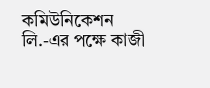কমিউনিকেশন লি.-এর পক্ষে কাজী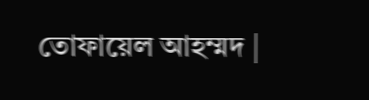তোফায়েল আহম্মদ |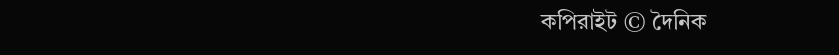কপিরাইট © দৈনিক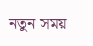নতুন সময়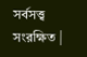সর্বসত্ত্ব সংরক্ষিত |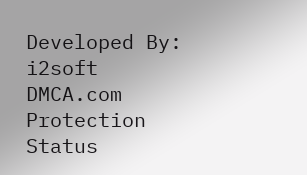Developed By: i2soft
DMCA.com Protection Status